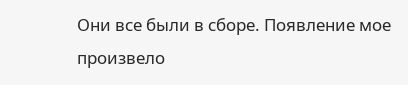Они все были в сборе. Появление мое произвело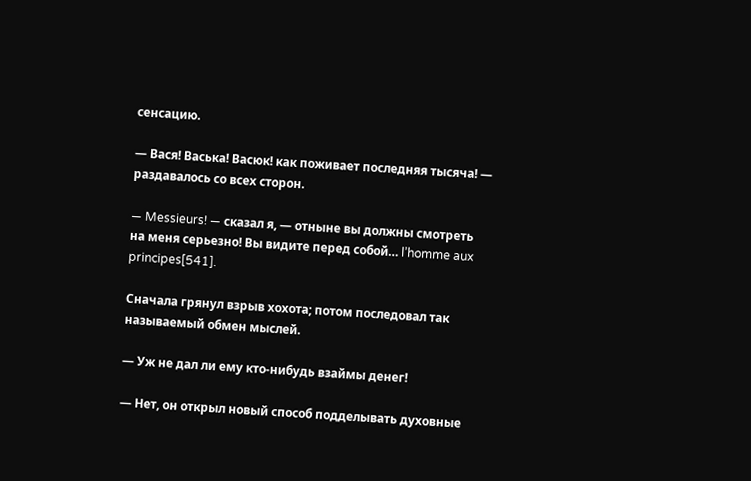сенсацию.

— Вася! Васька! Васюк! как поживает последняя тысяча! — раздавалось со всех сторон.

— Messieurs! — сказал я, — отныне вы должны смотреть на меня серьезно! Вы видите перед собой… l’homme aux principes[541].

Сначала грянул взрыв хохота; потом последовал так называемый обмен мыслей.

— Уж не дал ли ему кто-нибудь взаймы денег!

— Нет, он открыл новый способ подделывать духовные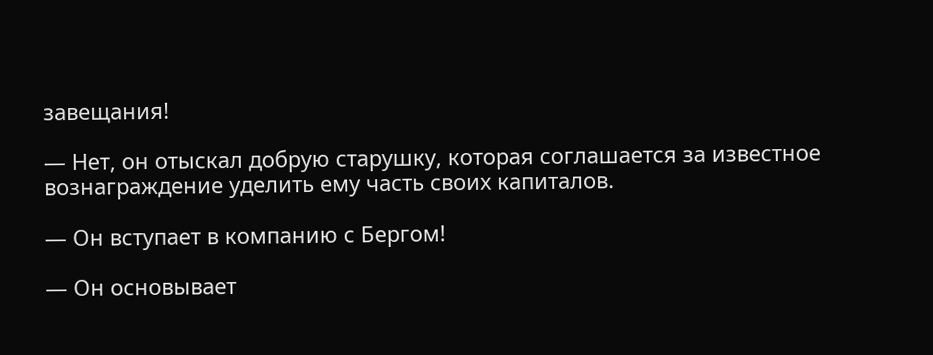завещания!

— Нет, он отыскал добрую старушку, которая соглашается за известное вознаграждение уделить ему часть своих капиталов.

— Он вступает в компанию с Бергом!

— Он основывает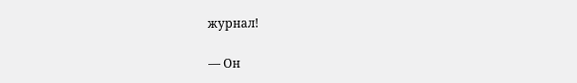журнал!

— Он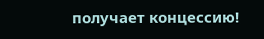получает концессию!